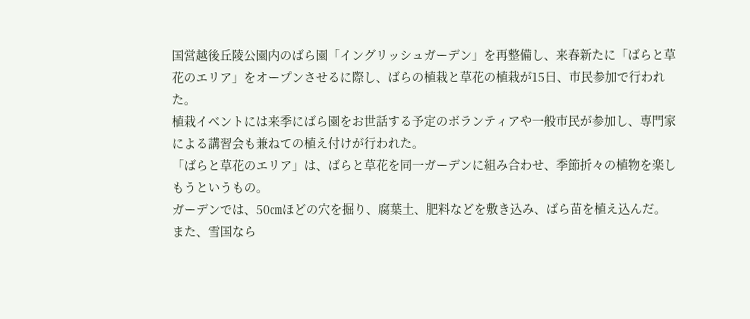国営越後丘陵公園内のばら園「イングリッシュガーデン」を再整備し、来春新たに「ばらと草花のエリア」をオープンさせるに際し、ばらの植栽と草花の植栽が15日、市民参加で行われた。
植栽イベントには来季にばら園をお世話する予定のボランティアや一般市民が参加し、専門家による講習会も兼ねての植え付けが行われた。
「ばらと草花のエリア」は、ばらと草花を同一ガーデンに組み合わせ、季節折々の植物を楽しもうというもの。
ガーデンでは、50㎝ほどの穴を掘り、腐葉土、肥料などを敷き込み、ばら苗を植え込んだ。また、雪国なら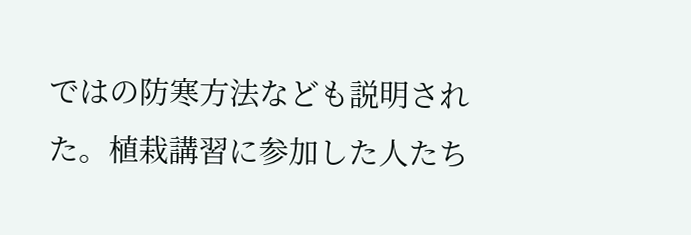ではの防寒方法なども説明された。植栽講習に参加した人たち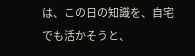は、この日の知識を、自宅でも活かそうと、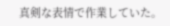真剣な表情で作業していた。